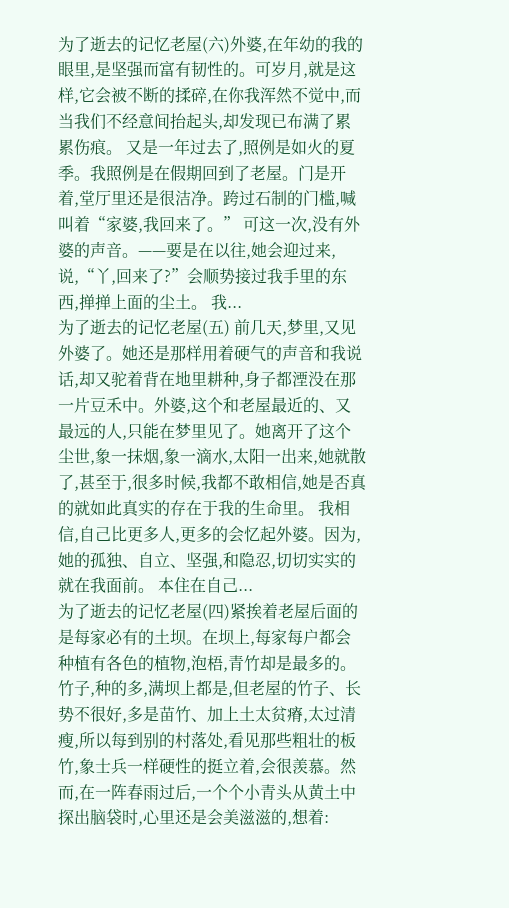为了逝去的记忆老屋(六)外婆,在年幼的我的眼里,是坚强而富有韧性的。可岁月,就是这样,它会被不断的揉碎,在你我浑然不觉中,而当我们不经意间抬起头,却发现已布满了累累伤痕。 又是一年过去了,照例是如火的夏季。我照例是在假期回到了老屋。门是开着,堂厅里还是很洁净。跨过石制的门槛,喊叫着“家婆,我回来了。” 可这一次,没有外婆的声音。——要是在以往,她会迎过来,说,“丫,回来了?”会顺势接过我手里的东西,掸掸上面的尘土。 我...
为了逝去的记忆老屋(五) 前几天,梦里,又见外婆了。她还是那样用着硬气的声音和我说话,却又驼着背在地里耕种,身子都湮没在那一片豆禾中。外婆,这个和老屋最近的、又最远的人,只能在梦里见了。她离开了这个尘世,象一抹烟,象一滴水,太阳一出来,她就散了,甚至于,很多时候,我都不敢相信,她是否真的就如此真实的存在于我的生命里。 我相信,自己比更多人,更多的会忆起外婆。因为,她的孤独、自立、坚强,和隐忍,切切实实的就在我面前。 本住在自己...
为了逝去的记忆老屋(四)紧挨着老屋后面的是每家必有的土坝。在坝上,每家每户都会种植有各色的植物,泡梧,青竹却是最多的。竹子,种的多,满坝上都是,但老屋的竹子、长势不很好,多是苗竹、加上土太贫瘠,太过清瘦,所以每到别的村落处,看见那些粗壮的板竹,象士兵一样硬性的挺立着,会很羡慕。然而,在一阵春雨过后,一个个小青头从黄土中探出脑袋时,心里还是会美滋滋的,想着: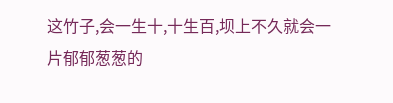这竹子,会一生十,十生百,坝上不久就会一片郁郁葱葱的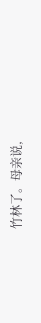竹林了。母亲说,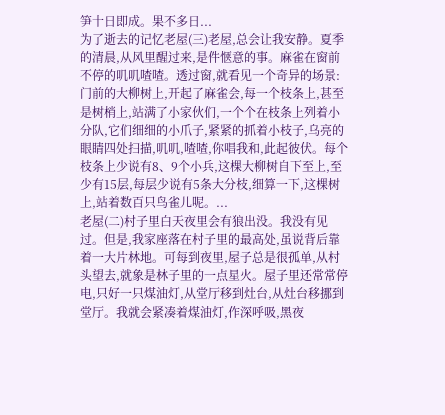笋十日即成。果不多日...
为了逝去的记忆老屋(三)老屋,总会让我安静。夏季的清晨,从风里醒过来,是件惬意的事。麻雀在窗前不停的叽叽喳喳。透过窗,就看见一个奇异的场景:门前的大柳树上,开起了麻雀会,每一个枝条上,甚至是树梢上,站满了小家伙们,一个个在枝条上列着小分队,它们细细的小爪子,紧紧的抓着小枝子,乌亮的眼睛四处扫描,叽叽,喳喳,你唱我和,此起彼伏。每个枝条上少说有8、9个小兵,这棵大柳树自下至上,至少有15层,每层少说有5条大分枝,细算一下,这棵树上,站着数百只鸟雀儿呢。...
老屋(二)村子里白天夜里会有狼出没。我没有见过。但是,我家座落在村子里的最高处,虽说背后靠着一大片林地。可每到夜里,屋子总是很孤单,从村头望去,就象是林子里的一点星火。屋子里还常常停电,只好一只煤油灯,从堂厅移到灶台,从灶台移挪到堂厅。我就会紧凑着煤油灯,作深呼吸,黑夜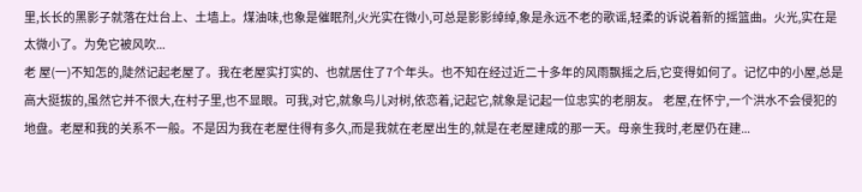里,长长的黑影子就落在灶台上、土墙上。煤油味,也象是催眠剂,火光实在微小,可总是影影绰绰,象是永远不老的歌谣,轻柔的诉说着新的摇篮曲。火光,实在是太微小了。为免它被风吹...
老 屋(一)不知怎的,陡然记起老屋了。我在老屋实打实的、也就居住了7个年头。也不知在经过近二十多年的风雨飘摇之后,它变得如何了。记忆中的小屋,总是高大挺拔的,虽然它并不很大,在村子里,也不显眼。可我,对它,就象鸟儿对树,依恋着,记起它,就象是记起一位忠实的老朋友。 老屋,在怀宁,一个洪水不会侵犯的地盘。老屋和我的关系不一般。不是因为我在老屋住得有多久,而是我就在老屋出生的,就是在老屋建成的那一天。母亲生我时,老屋仍在建...